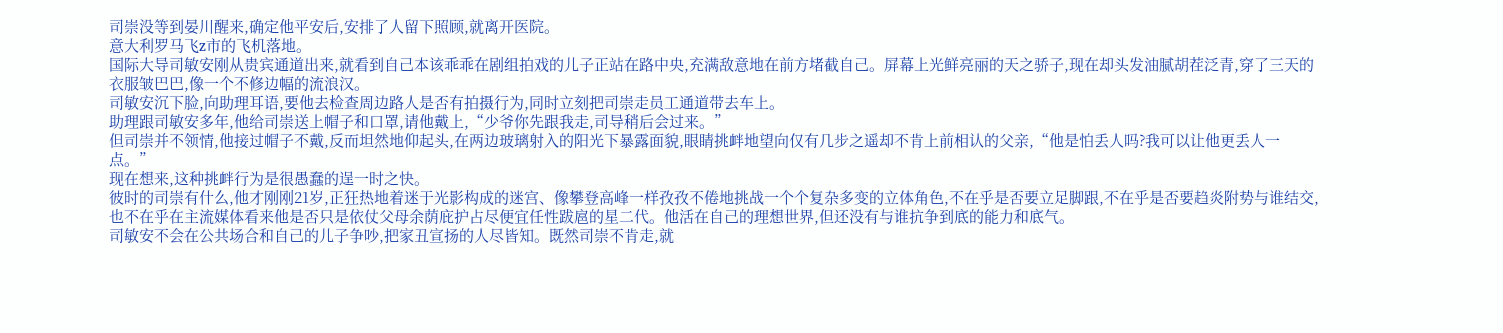司崇没等到晏川醒来,确定他平安后,安排了人留下照顾,就离开医院。
意大利罗马飞z市的飞机落地。
国际大导司敏安刚从贵宾通道出来,就看到自己本该乖乖在剧组拍戏的儿子正站在路中央,充满敌意地在前方堵截自己。屏幕上光鲜亮丽的天之骄子,现在却头发油腻胡茬泛青,穿了三天的衣服皱巴巴,像一个不修边幅的流浪汉。
司敏安沉下脸,向助理耳语,要他去检查周边路人是否有拍摄行为,同时立刻把司崇走员工通道带去车上。
助理跟司敏安多年,他给司崇送上帽子和口罩,请他戴上,“少爷你先跟我走,司导稍后会过来。”
但司崇并不领情,他接过帽子不戴,反而坦然地仰起头,在两边玻璃射入的阳光下暴露面貌,眼睛挑衅地望向仅有几步之遥却不肯上前相认的父亲,“他是怕丢人吗?我可以让他更丢人一点。”
现在想来,这种挑衅行为是很愚蠢的逞一时之快。
彼时的司崇有什么,他才刚刚21岁,正狂热地着迷于光影构成的迷宫、像攀登高峰一样孜孜不倦地挑战一个个复杂多变的立体角色,不在乎是否要立足脚跟,不在乎是否要趋炎附势与谁结交,也不在乎在主流媒体看来他是否只是依仗父母余荫庇护占尽便宜任性跋扈的星二代。他活在自己的理想世界,但还没有与谁抗争到底的能力和底气。
司敏安不会在公共场合和自己的儿子争吵,把家丑宣扬的人尽皆知。既然司崇不肯走,就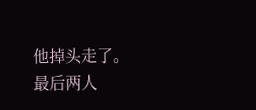他掉头走了。
最后两人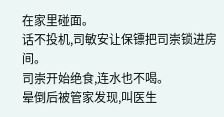在家里碰面。
话不投机,司敏安让保镖把司崇锁进房间。
司崇开始绝食,连水也不喝。
晕倒后被管家发现,叫医生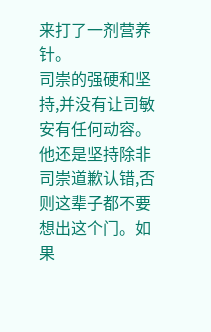来打了一剂营养针。
司崇的强硬和坚持,并没有让司敏安有任何动容。他还是坚持除非司崇道歉认错,否则这辈子都不要想出这个门。如果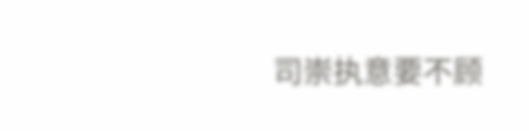司崇执意要不顾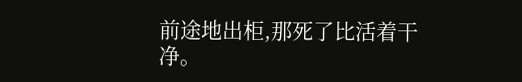前途地出柜,那死了比活着干净。